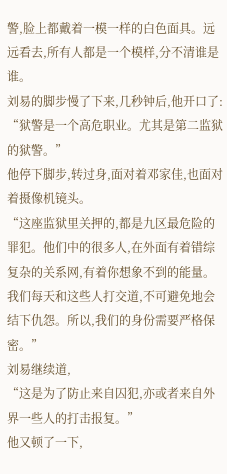警,脸上都戴着一模一样的白色面具。远远看去,所有人都是一个模样,分不清谁是谁。
刘易的脚步慢了下来,几秒钟后,他开口了:
“狱警是一个高危职业。尤其是第二监狱的狱警。”
他停下脚步,转过身,面对着邓家佳,也面对着摄像机镜头。
“这座监狱里关押的,都是九区最危险的罪犯。他们中的很多人,在外面有着错综复杂的关系网,有着你想象不到的能量。
我们每天和这些人打交道,不可避免地会结下仇怨。所以,我们的身份需要严格保密。”
刘易继续道,
“这是为了防止来自囚犯,亦或者来自外界一些人的打击报复。”
他又顿了一下,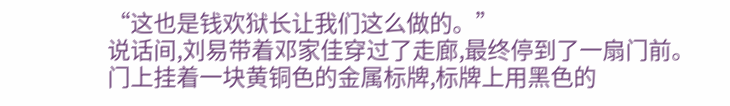“这也是钱欢狱长让我们这么做的。”
说话间,刘易带着邓家佳穿过了走廊,最终停到了一扇门前。
门上挂着一块黄铜色的金属标牌,标牌上用黑色的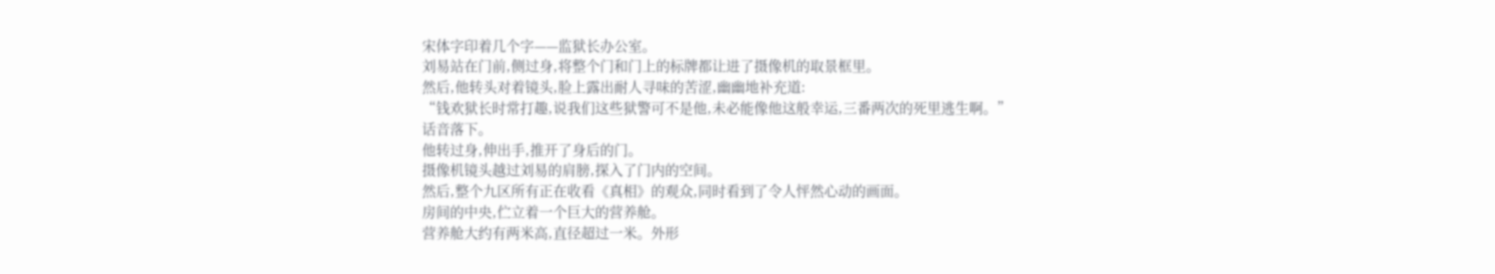宋体字印着几个字——监狱长办公室。
刘易站在门前,侧过身,将整个门和门上的标牌都让进了摄像机的取景框里。
然后,他转头对着镜头,脸上露出耐人寻味的苦涩,幽幽地补充道:
“钱欢狱长时常打趣,说我们这些狱警可不是他,未必能像他这般幸运,三番两次的死里逃生啊。”
话音落下。
他转过身,伸出手,推开了身后的门。
摄像机镜头越过刘易的肩膀,探入了门内的空间。
然后,整个九区所有正在收看《真相》的观众,同时看到了令人怦然心动的画面。
房间的中央,伫立着一个巨大的营养舱。
营养舱大约有两米高,直径超过一米。外形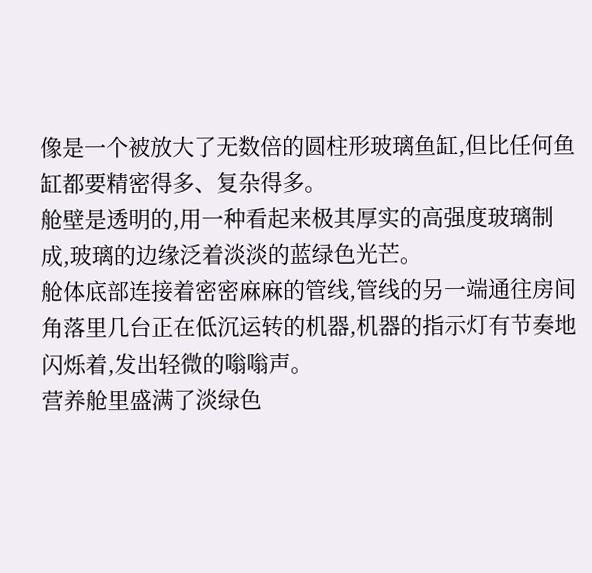像是一个被放大了无数倍的圆柱形玻璃鱼缸,但比任何鱼缸都要精密得多、复杂得多。
舱壁是透明的,用一种看起来极其厚实的高强度玻璃制成,玻璃的边缘泛着淡淡的蓝绿色光芒。
舱体底部连接着密密麻麻的管线,管线的另一端通往房间角落里几台正在低沉运转的机器,机器的指示灯有节奏地闪烁着,发出轻微的嗡嗡声。
营养舱里盛满了淡绿色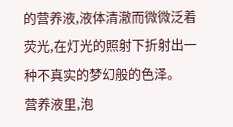的营养液,液体清澈而微微泛着荧光,在灯光的照射下折射出一种不真实的梦幻般的色泽。
营养液里,泡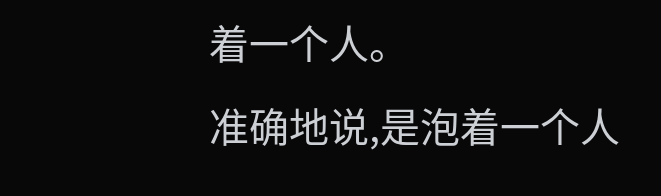着一个人。
准确地说,是泡着一个人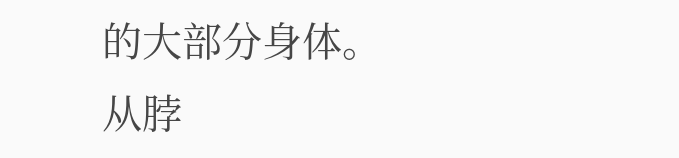的大部分身体。
从脖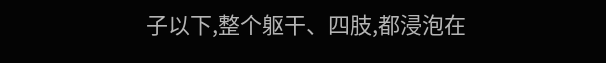子以下,整个躯干、四肢,都浸泡在